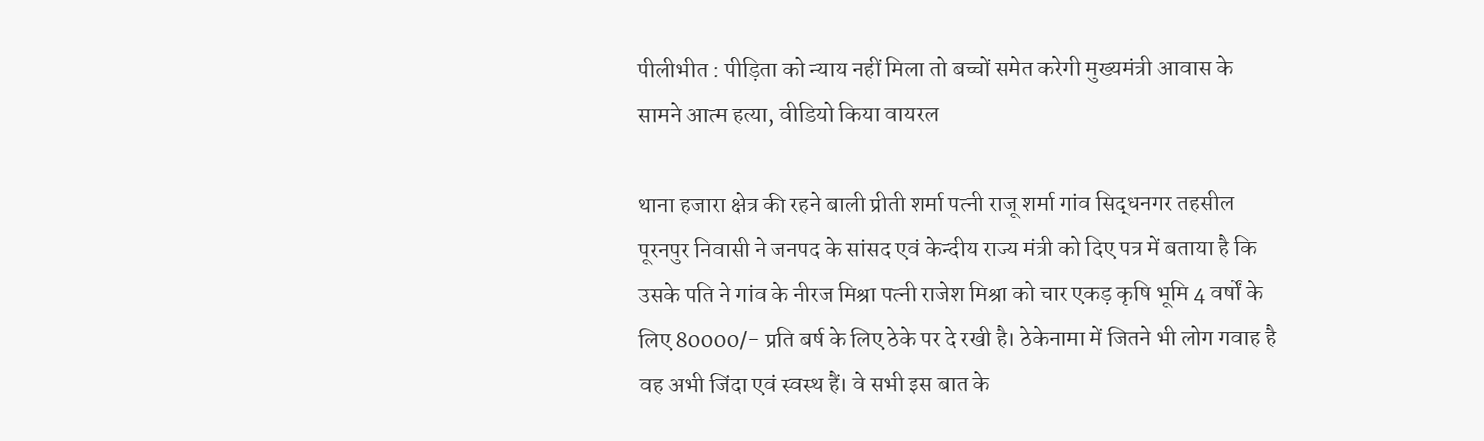पीलीभीत : पीड़िता को न्याय नहीं मिला तो बच्चों समेत करेगी मुख्यमंत्री आवास के सामने आत्म हत्या, वीडियो किया वायरल

थाना हजारा क्षेत्र की रहने बाली प्रीती शर्मा पत्नी राजू शर्मा गांव सिद्धनगर तहसील पूरनपुर निवासी ने जनपद के सांसद एवं केन्दीय राज्य मंत्री को दिए पत्र में बताया है कि उसके पति ने गांव के नीरज मिश्रा पत्नी राजेश मिश्रा को चार एकड़ कृषि भूमि 4 वर्षों के लिए 80000/- प्रति बर्ष के लिए ठेके पर दे रखी है। ठेकेनामा में जितने भी लोग गवाह है वह अभी जिंदा एवं स्वस्थ हैं। वे सभी इस बात के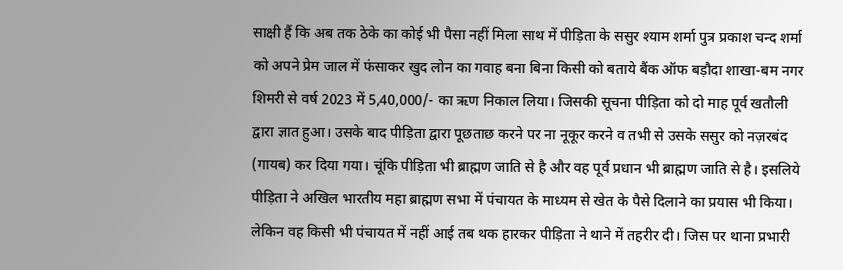साक्षी हैं कि अब तक ठेके का कोई भी पैसा नहीं मिला साथ में पीड़िता के ससुर श्याम शर्मा पुत्र प्रकाश चन्द शर्मा को अपने प्रेम जाल में फंसाकर खुद लोन का गवाह बना बिना किसी को बताये बैंक ऑफ बड़ौदा शाखा-बम नगर शिमरी से वर्ष 2023 में 5,40,000/- का ऋण निकाल लिया। जिसकी सूचना पीड़िता को दो माह पूर्व खतौली द्वारा ज्ञात हुआ। उसके बाद पीड़िता द्वारा पूछताछ करने पर ना नूकूर करने व तभी से उसके ससुर को नज़रबंद (गायब) कर दिया गया। चूंकि पीड़िता भी ब्राह्मण जाति से है और वह पूर्व प्रधान भी ब्राह्मण जाति से है। इसलिये पीड़िता ने अखिल भारतीय महा ब्राह्मण सभा में पंचायत के माध्यम से खेत के पैसे दिलाने का प्रयास भी किया। लेकिन वह किसी भी पंचायत में नहीं आई तब थक हारकर पीड़िता ने थाने में तहरीर दी। जिस पर थाना प्रभारी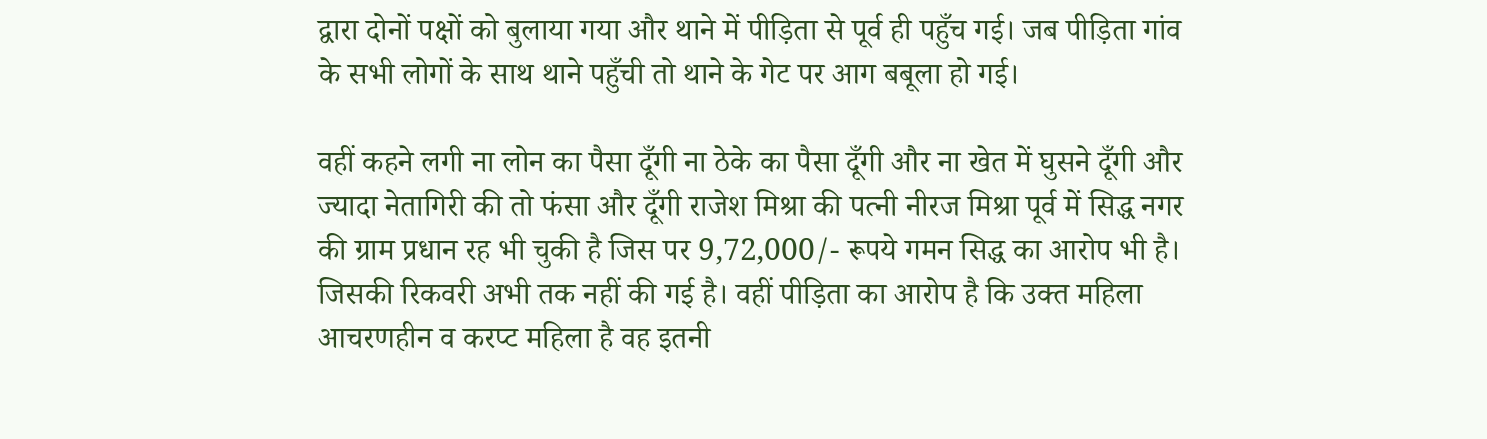द्वारा दोनों पक्षों को बुलाया गया और थाने में पीड़िता से पूर्व ही पहुँच गई। जब पीड़िता गांव के सभी लोगों के साथ थाने पहुँची तो थाने के गेट पर आग बबूला हो गई।

वहीं कहने लगी ना लोन का पैसा दूँगी ना ठेके का पैसा दूँगी और ना खेत में घुसने दूँगी और ज्यादा नेतागिरी की तो फंसा और दूँगी राजेश मिश्रा की पत्नी नीरज मिश्रा पूर्व में सिद्ध नगर की ग्राम प्रधान रह भी चुकी है जिस पर 9,72,000/- रूपये गमन सिद्ध का आरोप भी है। जिसकी रिकवरी अभी तक नहीं की गई है। वहीं पीड़िता का आरोप है कि उक्त महिला आचरणहीन व करप्ट महिला है वह इतनी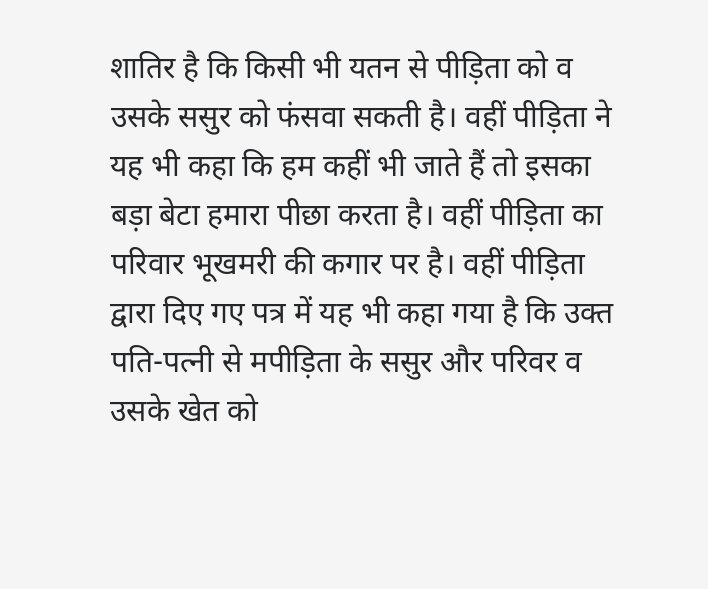शातिर है कि किसी भी यतन से पीड़िता को व उसके ससुर को फंसवा सकती है। वहीं पीड़िता ने यह भी कहा कि हम कहीं भी जाते हैं तो इसका बड़ा बेटा हमारा पीछा करता है। वहीं पीड़िता का परिवार भूखमरी की कगार पर है। वहीं पीड़िता द्वारा दिए गए पत्र में यह भी कहा गया है कि उक्त पति-पत्नी से मपीड़िता के ससुर और परिवर व उसके खेत को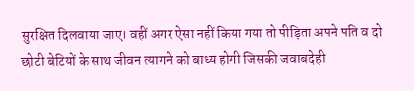सुरक्षित दिलवाया जाए। वहीं अगर ऐसा नहीं किया गया तो पीड़िता अपने पति व दो छोटी बेटियों के साथ जीवन त्यागने को बाध्य होगी जिसकी जवाबदेही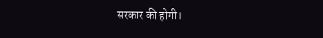सरकार की होगी।